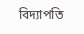বিদ্যাপতি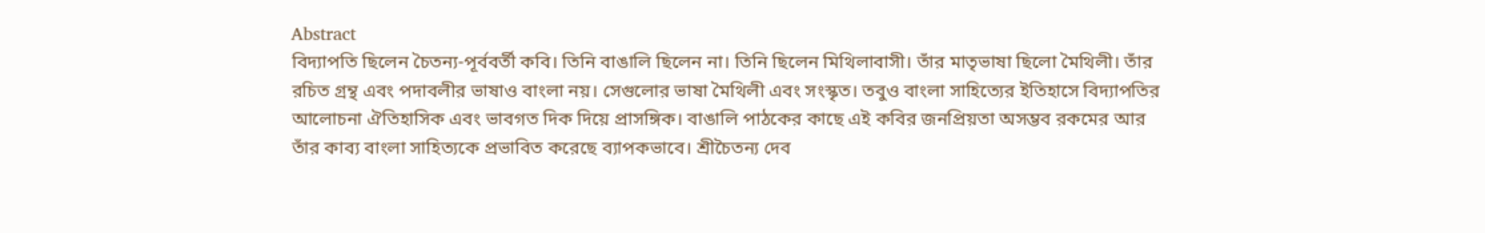Abstract
বিদ্যাপতি ছিলেন চৈতন্য-পূর্ববর্তী কবি। তিনি বাঙালি ছিলেন না। তিনি ছিলেন মিথিলাবাসী। তাঁর মাতৃভাষা ছিলো মৈথিলী। তাঁর রচিত গ্রন্থ এবং পদাবলীর ভাষাও বাংলা নয়। সেগুলোর ভাষা মৈথিলী এবং সংস্কৃত। তবুও বাংলা সাহিত্যের ইতিহাসে বিদ্যাপতির আলোচনা ঐতিহাসিক এবং ভাবগত দিক দিয়ে প্রাসঙ্গিক। বাঙালি পাঠকের কাছে এই কবির জনপ্রিয়তা অসম্ভব রকমের আর তাঁর কাব্য বাংলা সাহিত্যকে প্রভাবিত করেছে ব্যাপকভাবে। শ্রীচৈতন্য দেব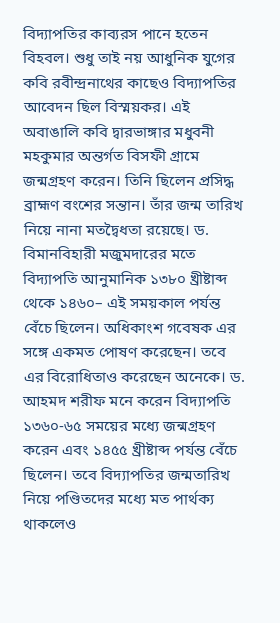বিদ্যাপতির কাব্যরস পানে হতেন বিহবল। শুধু তাই নয় আধুনিক যুগের কবি রবীন্দ্রনাথের কাছেও বিদ্যাপতির আবেদন ছিল বিস্ময়কর। এই অবাঙালি কবি দ্বারভাঙ্গার মধুবনী মহকুমার অন্তর্গত বিসফী গ্রামে জন্মগ্রহণ করেন। তিনি ছিলেন প্রসিদ্ধ ব্রাহ্মণ বংশের সন্তান। তাঁর জন্ম তারিখ নিয়ে নানা মতদ্বৈধতা রয়েছে। ড. বিমানবিহারী মজুমদারের মতে বিদ্যাপতি আনুমানিক ১৩৮০ খ্রীষ্টাব্দ থেকে ১৪৬০– এই সময়কাল পর্যন্ত বেঁচে ছিলেন। অধিকাংশ গবেষক এর সঙ্গে একমত পোষণ করেছেন। তবে এর বিরোধিতাও করেছেন অনেকে। ড. আহমদ শরীফ মনে করেন বিদ্যাপতি ১৩৬০-৬৫ সময়ের মধ্যে জন্মগ্রহণ করেন এবং ১৪৫৫ খ্রীষ্টাব্দ পর্যন্ত বেঁচে ছিলেন। তবে বিদ্যাপতির জন্মতারিখ নিয়ে পণ্ডিতদের মধ্যে মত পার্থক্য থাকলেও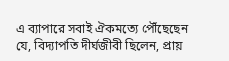এ ব্যাপারে সবাই ঐকমত্যে পৌঁছেছেন যে, বিদ্যাপতি দীর্ঘজীবী ছিলেন, প্রায়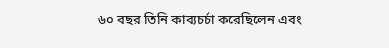৬০ বছর তিনি কাব্যচর্চা করেছিলেন এবং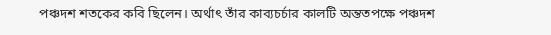পঞ্চদশ শতকের কবি ছিলেন। অর্থাৎ তাঁর কাব্যচর্চার কালটি অন্ততপক্ষে পঞ্চদশ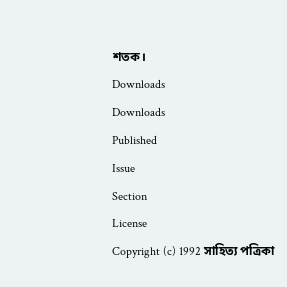শতক।
Downloads
Downloads
Published
Issue
Section
License
Copyright (c) 1992 সাহিত্য পত্রিকা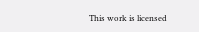This work is licensed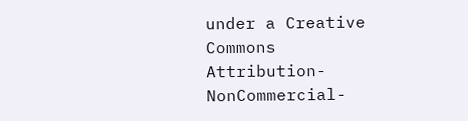under a Creative Commons Attribution-NonCommercial-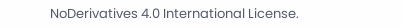NoDerivatives 4.0 International License.